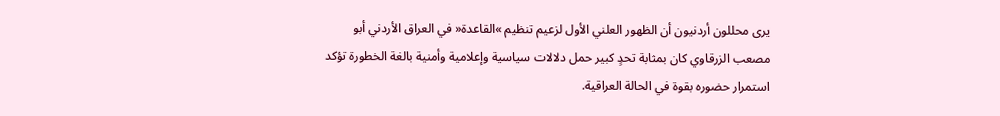يرى محللون أردنيون أن الظهور العلني الأول لزعيم تنظيم »القاعدة« في العراق الأردني أبو مصعب الزرقاوي كان بمثابة تحدٍ كبير حمل دلالات سياسية وإعلامية وأمنية بالغة الخطورة تؤكد استمرار حضوره بقوة في الحالة العراقية.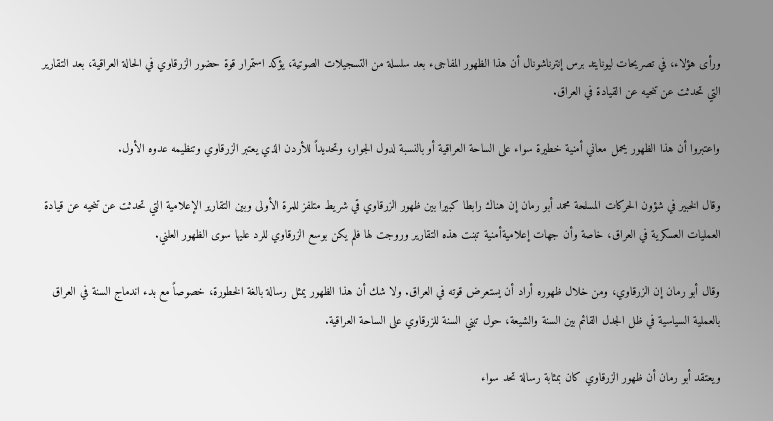ورأى هؤلاء، في تصريحات ليونايتد برس إنترناشونال أن هذا الظهور المفاجىء بعد سلسلة من التسجيلات الصوتية، يؤكد استمرار قوة حضور الزرقاوي في الحالة العراقية، بعد التقارير التي تحدثت عن تنحيه عن القيادة في العراق.

واعتبروا أن هذا الظهور يحمل معاني أمنية خطيرة سواء على الساحة العراقية أو بالنسبة لدول الجوار، وتحديداً للأردن الذي يعتبر الزرقاوي وتنظيمه عدوه الأول.

وقال الخبير في شؤون الحركات المسلحة محمد أبو رمان إن هناك رابطا كبيرا بين ظهور الزرقاوي قي شريط متلفز للمرة الأولى وبين التقارير الإعلامية التي تحدثت عن تنحيه عن قيادة العمليات العسكرية في العراق، خاصة وأن جهات إعلاميةأمنية تبنت هذه التقارير وروجت لها فلم يكن بوسع الزرقاوي للرد عليها سوى الظهور العلني.

وقال أبو رمان إن الزرقاوي، ومن خلال ظهوره أراد أن يستعرض قوته في العراق. ولا شك أن هذا الظهور يمثل رسالة بالغة الخطورة، خصوصاً مع بدء اندماج السنة في العراق بالعملية السياسية في ظل الجدل القائم بين السنة والشيعة، حول تبني السنة للزرقاوي على الساحة العراقية.

ويعتقد أبو رمان أن ظهور الزرقاوي كان بمثابة رسالة تحد سواء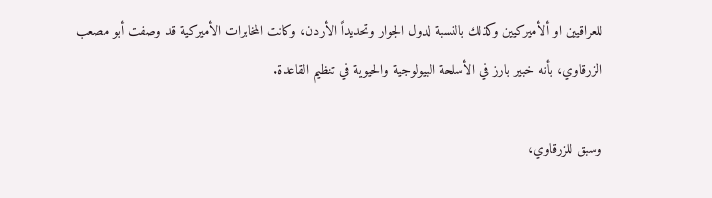للعراقيين او ألأميركيين وكذلك بالنسبة لدول الجوار وتحديداً الأردن، وكانت المخابرات الأميركية قد وصفت أبو مصعب الزرقاوي، بأنه خبير بارز في الأسلحة البيولوجية والحيوية في تنظيم القاعدة.

وسبق للزرقاوي،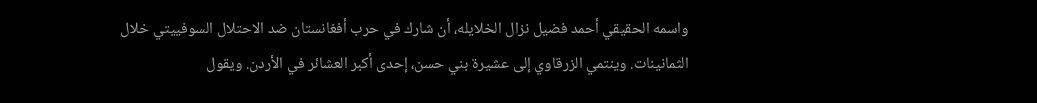واسمه الحقيقي أحمد فضيل نزال الخلايله، أن شارك في حرب أفغانستان ضد الاحتلال السوفييتي خلال الثمانينات. وينتمي الزرقاوي إلى عشيرة بني حسن، إحدى أكبر العشائر في الأردن. ويقول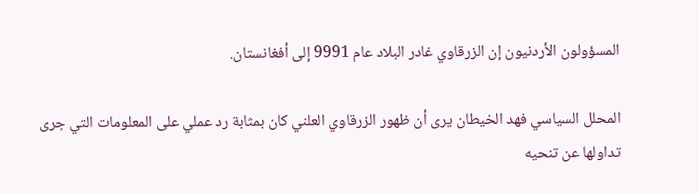المسؤولون الأردنيون إن الزرقاوي غادر البلاد عام 9991 إلى أفغانستان.

المحلل السياسي فهد الخيطان يرى أن ظهور الزرقاوي العلني كان بمثابة رد عملي على المعلومات التي جرى تداولها عن تنحيه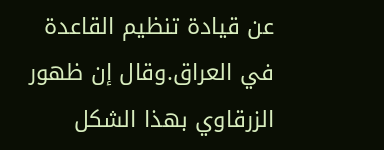عن قيادة تنظيم القاعدة في العراق.وقال إن ظهور الزرقاوي بهذا الشكل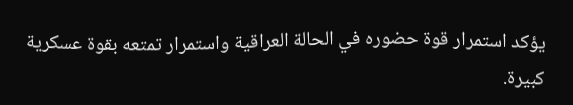يؤكد استمرار قوة حضوره في الحالة العراقية واستمرار تمتعه بقوة عسكرية كبيرة.